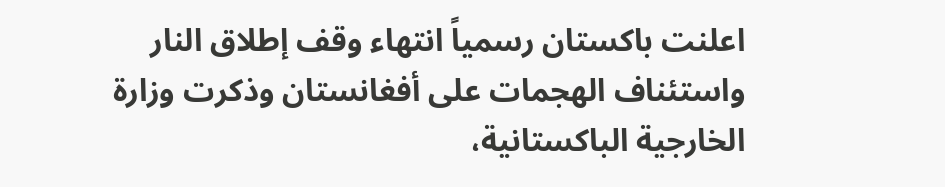اعلنت باكستان رسمياً انتهاء وقف إطلاق النار واستئناف الهجمات على أفغانستان وذكرت وزارة الخارجية الباكستانية،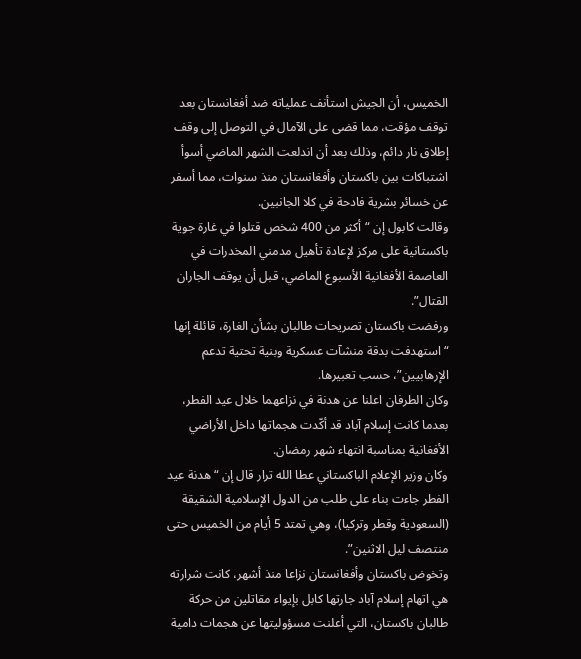الخميس، أن الجيش استأنف عملياته ضد أفغانستان بعد توقف مؤقت، مما قضى على الآمال في التوصل إلى وقف إطلاق نار دائم، وذلك بعد أن اندلعت الشهر الماضي أسوأ اشتباكات بين باكستان وأفغانستان منذ سنوات، مما أسفر عن خسائر بشرية فادحة في كلا الجانبين.
وقالت كابول إن “أكثر من 400 شخص قتلوا في غارة جوية باكستانية على مركز لإعادة تأهيل مدمني المخدرات في العاصمة الأفغانية الأسبوع الماضي، قبل أن يوقف الجاران القتال”.
ورفضت باكستان تصريحات طالبان بشأن الغارة، قائلة إنها “استهدفت بدقة منشآت عسكرية وبنية تحتية تدعم الإرهابيين”، حسب تعبيرها.
وكان الطرفان اعلنا عن هدنة في نزاعهما خلال عيد الفطر، بعدما كانت إسلام آباد قد أكّدت هجماتها داخل الأراضي الأفغانية بمناسبة انتهاء شهر رمضان.
وكان وزير الإعلام الباكستاني عطا الله ترار قال إن “هدنة عيد الفطر جاءت بناء على طلب من الدول الإسلامية الشقيقة (السعودية وقطر وتركيا)، وهي تمتد 5 أيام من الخميس حتى منتصف ليل الاثنين”.
وتخوض باكستان وأفغانستان نزاعا منذ أشهر، كانت شرارته هي اتهام إسلام آباد جارتها كابل بإيواء مقاتلين من حركة طالبان باكستان، التي أعلنت مسؤوليتها عن هجمات دامية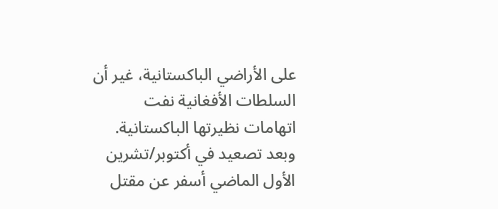على الأراضي الباكستانية، غير أن السلطات الأفغانية نفت اتهامات نظيرتها الباكستانية.
وبعد تصعيد في أكتوبر/تشرين الأول الماضي أسفر عن مقتل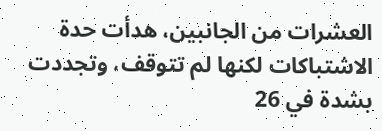العشرات من الجانبين، هدأت حدة الاشتباكات لكنها لم تتوقف، وتجددت بشدة في 26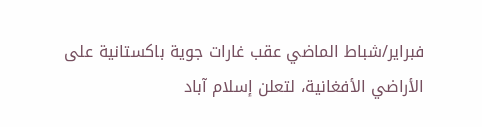فبراير/شباط الماضي عقب غارات جوية باكستانية على الأراضي الأفغانية، لتعلن إسلام آباد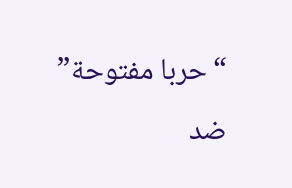“حربا مفتوحة” ضد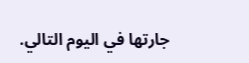جارتها في اليوم التالي.